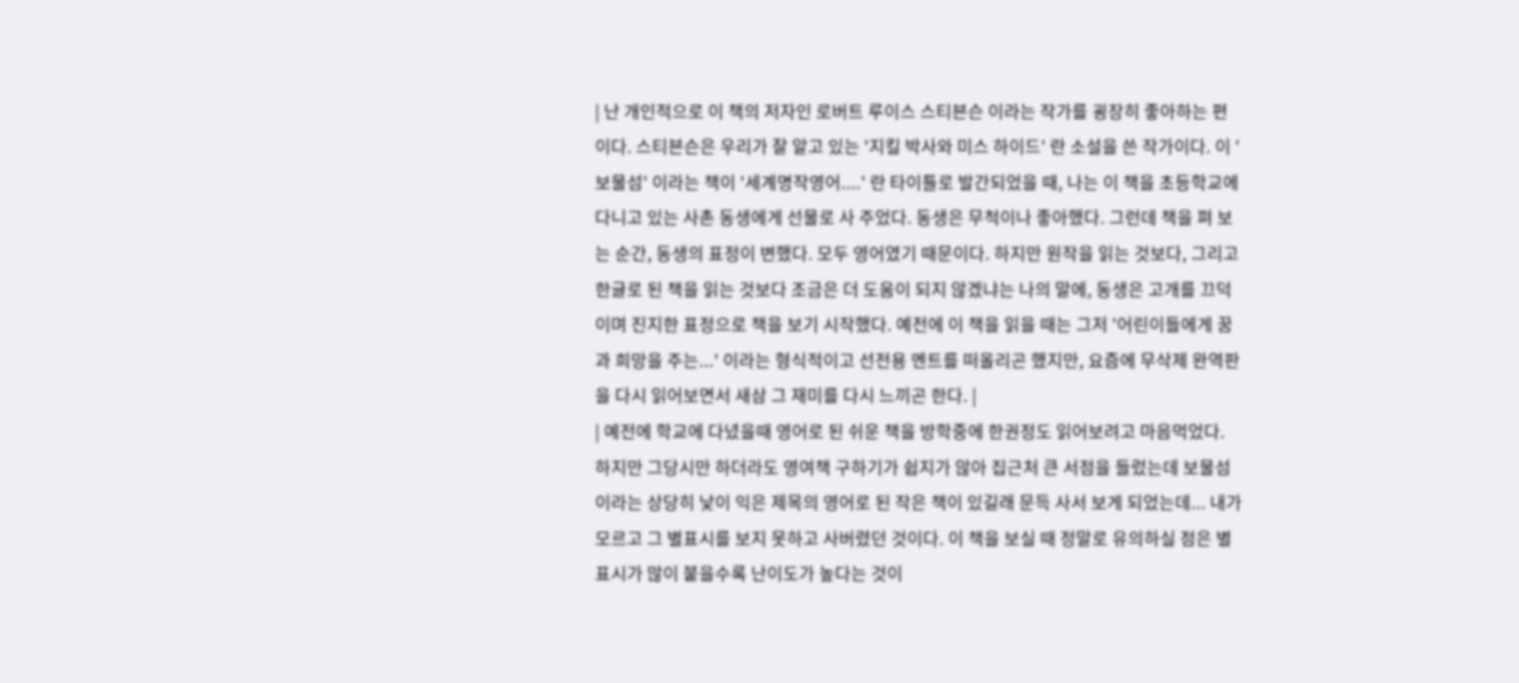| 난 개인적으로 이 책의 저자인 로버트 루이스 스티븐슨 이라는 작가를 굉장히 좋아하는 편이다. 스티븐슨은 우리가 잘 알고 있는 '지킬 박사와 미스 하이드' 란 소설을 쓴 작가이다. 이 '보물섬' 이라는 책이 '세계명작영어....' 란 타이틀로 발간되었을 때, 나는 이 책을 초등학교에 다니고 있는 사촌 동생에게 선물로 사 주었다. 동생은 무척이나 좋아했다. 그런데 책을 펴 보는 순간, 동생의 표정이 변했다. 모두 영어였기 때문이다. 하지만 원작을 읽는 것보다, 그리고 한글로 된 책을 읽는 것보다 조금은 더 도움이 되지 않겠냐는 나의 말에, 동생은 고개를 끄덕이며 진지한 표정으로 책을 보기 시작했다. 예전에 이 책을 읽을 때는 그저 '어린이들에게 꿈과 희망을 주는...' 이라는 형식적이고 선전용 멘트를 떠올리곤 했지만, 요즘에 무삭제 완역판을 다시 읽어보면서 새삼 그 재미를 다시 느끼곤 한다. |
| 예전에 학교에 다녔을때 영어로 된 쉬운 책을 방학중에 한권정도 읽어보려고 마음먹었다. 하지만 그당시만 하더라도 영여책 구하기가 쉽지가 않아 집근처 큰 서점을 들렀는데 보물섬이라는 상당히 낯이 익은 제목의 영어로 된 작은 책이 있길래 문득 사서 보게 되었는데... 내가 모르고 그 별표시를 보지 못하고 사버렸던 것이다. 이 책을 보실 때 정말로 유의하실 점은 별표시가 많이 붙을수록 난이도가 높다는 것이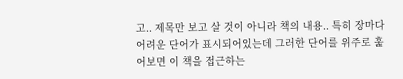고.. 제목만 보고 살 것이 아니라 책의 내용.. 특히 장마다 어려운 단어가 표시되어있는데 그러한 단어를 위주로 훑어보면 이 책을 접근하는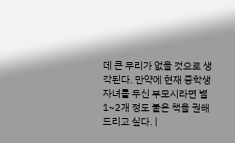데 큰 무리가 없을 것으로 생각된다. 만약에 현재 중학생 자녀를 두신 부모시라면 별1~2개 정도 붙은 책을 권해 드리고 싶다. |